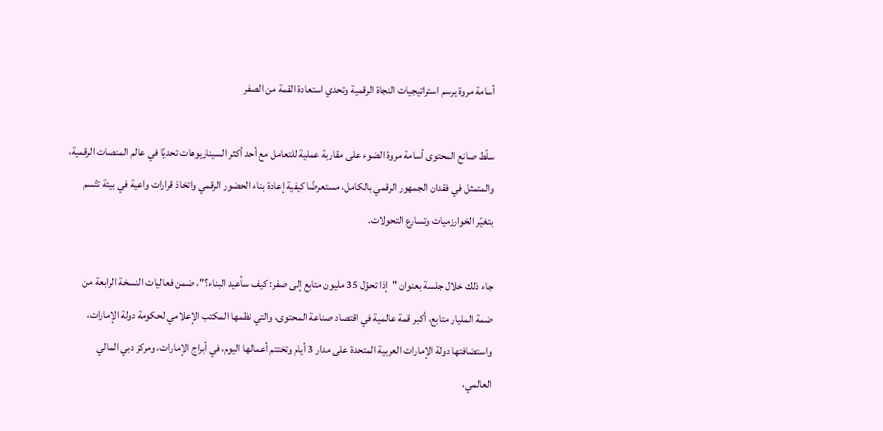أسامة مروة يرسم استراتيجيات النجاة الرقمية وتحدي استعادة القمة من الصفر

سلّط صانع المحتوى أسامة مروة الضوء على مقاربة عملية للتعامل مع أحد أكثر السيناريوهات تحديًا في عالم المنصات الرقمية، والمتمثل في فقدان الجمهور الرقمي بالكامل، مستعرضًا كيفية إعادة بناء الحضور الرقمي واتخاذ قرارات واعية في بيئة تتّسم بتغيّر الخوارزميات وتسارع التحولات.

جاء ذلك خلال جلسة بعنوان "إذا تحوّل 35 مليون متابع إلى صفر: كيف سأعيد البناء؟"، ضمن فعاليات النسخة الرابعة من ضمة المليار متابع، أكبر قمة عالمية في اقتصاد صناعة المحتوى، والتي نظمها المكتب الإعلامي لحكومة دولة الإمارات، واستضافتها دولة الإمارات العربية المتحدة على مدار 3 أيام وتختتم أعمالها اليوم، في أبراج الإمارات، ومركز دبي المالي العالمي،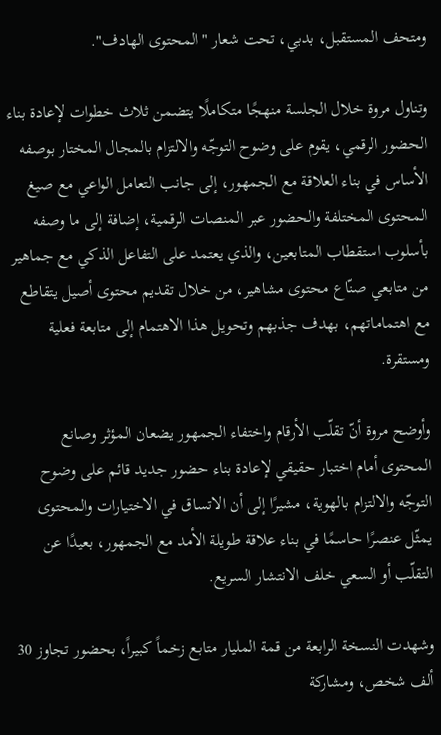ومتحف المستقبل، بدبي، تحت شعار "المحتوى الهادف".

وتناول مروة خلال الجلسة منهجًا متكاملًا يتضمن ثلاث خطوات لإعادة بناء الحضور الرقمي، يقوم على وضوح التوجّه والالتزام بالمجال المختار بوصفه الأساس في بناء العلاقة مع الجمهور، إلى جانب التعامل الواعي مع صيغ المحتوى المختلفة والحضور عبر المنصات الرقمية، إضافة إلى ما وصفه بأسلوب استقطاب المتابعين، والذي يعتمد على التفاعل الذكي مع جماهير من متابعي صنّاع محتوى مشاهير، من خلال تقديم محتوى أصيل يتقاطع مع اهتماماتهم، بهدف جذبهم وتحويل هذا الاهتمام إلى متابعة فعلية ومستقرة.

وأوضح مروة أنّ تقلّب الأرقام واختفاء الجمهور يضعان المؤثر وصانع المحتوى أمام اختبار حقيقي لإعادة بناء حضور جديد قائم على وضوح التوجّه والالتزام بالهوية، مشيرًا إلى أن الاتساق في الاختيارات والمحتوى يمثّل عنصرًا حاسمًا في بناء علاقة طويلة الأمد مع الجمهور، بعيدًا عن التقلّب أو السعي خلف الانتشار السريع.

وشهدت النسخة الرابعة من قمة المليار متابع زخماً كبيراً، بحضور تجاوز 30 ألف شخص، ومشاركة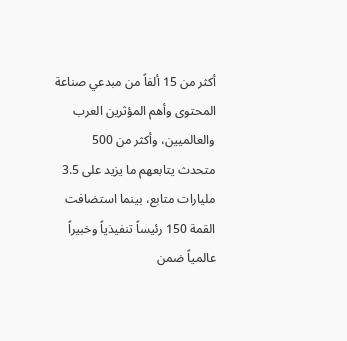أكثر من 15 ألفاً من مبدعي صناعة المحتوى وأهم المؤثرين العرب والعالميين، وأكثر من 500 متحدث يتابعهم ما يزيد على 3.5 مليارات متابع، بينما استضافت القمة 150 رئيساً تنفيذياً وخبيراً عالمياً ضمن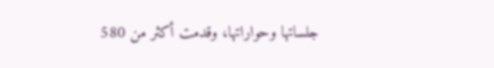جلساتها وحواراتها، وقدمت أكثر من 580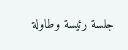جلسة رئيسة وطاولة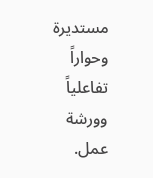مستديرة وحواراً تفاعلياً وورشة عمل.